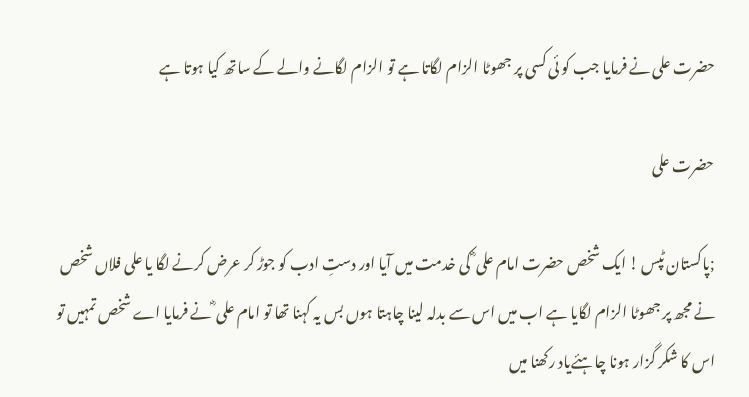حضرت علی نے فرمایا جب کو ئی کسی پر جھوٹا الزام لگاتا ہے تو الزام لگانے والے کے ساتھ کیا ہوتا ہے

حضرت علی

;پاکستان ٹپس ! ایک شخص حضرت امام علی ؓ کی خدمت میں آیا اور دستِ ادب کو جوڑ کر عرض کرنے لگا یا علی فلاں شخص نے مجھ پر جھوٹا الزام لگایا ہے اب میں اس سے بدلہ لینا چاہتا ہوں بس یہ کہنا تھا تو امام علی ؓ نے فرمایا اے شخص تمہیں تو اس کا شکر گزار ہونا چاہئےیاد رکھنا میں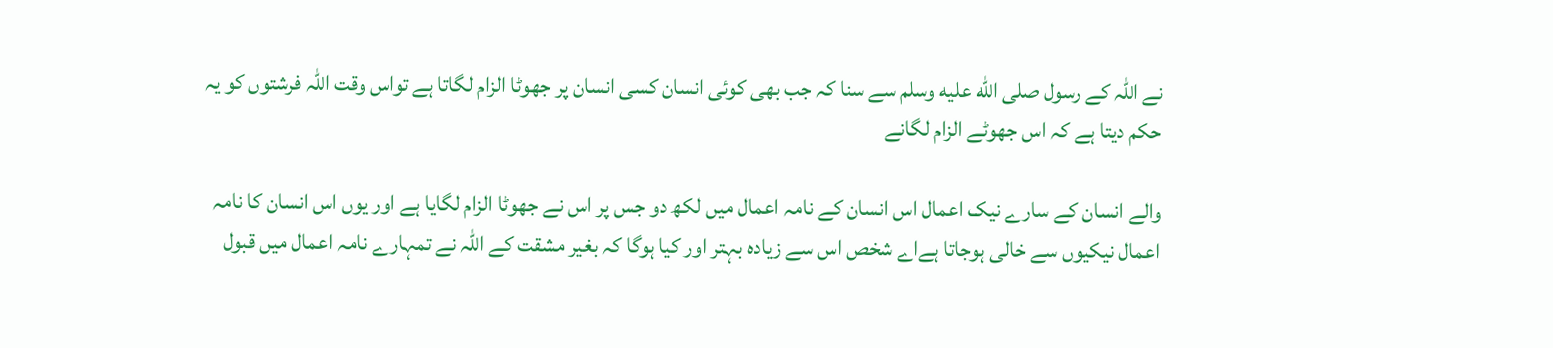نے اللہ کے رسول صلى الله عليه وسلم سے سنا کہ جب بھی کوئی انسان کسی انسان پر جھوٹا الزام لگاتا ہے تواس وقت اللہ فرشتوں کو یہ حکم دیتا ہے کہ اس جھوٹے الزام لگانے

والے انسان کے سارے نیک اعمال اس انسان کے نامہ اعمال میں لکھ دو جس پر اس نے جھوٹا الزام لگایا ہے اور یوں اس انسان کا نامہ اعمال نیکیوں سے خالی ہوجاتا ہےاے شخص اس سے زیادہ بہتر اور کیا ہوگا کہ بغیر مشقت کے اللہ نے تمہارے نامہ اعمال میں قبول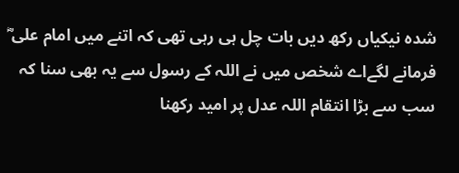شدہ نیکیاں رکھ دیں بات چل ہی رہی تھی کہ اتنے میں امام علی ؓ فرمانے لگےاے شخص میں نے اللہ کے رسول سے یہ بھی سنا کہ سب سے بڑا انتقام اللہ عدل پر امید رکھنا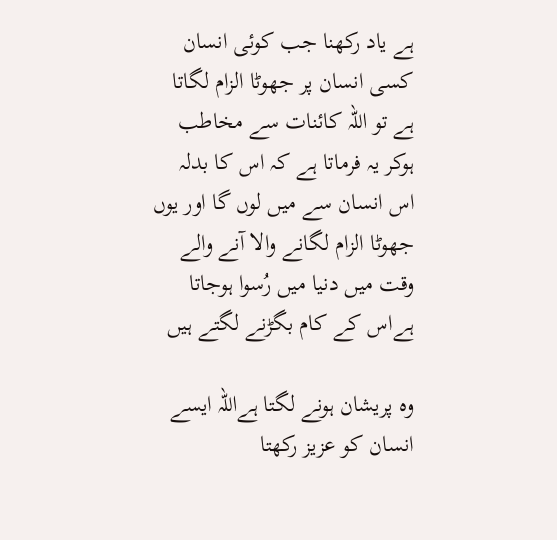ہے یاد رکھنا جب کوئی انسان کسی انسان پر جھوٹا الزام لگاتا ہے تو اللہ کائنات سے مخاطب ہوکر یہ فرماتا ہے کہ اس کا بدلہ اس انسان سے میں لوں گا اور یوں جھوٹا الزام لگانے والا آنے والے وقت میں دنیا میں رُسوا ہوجاتا ہےاس کے کام بگڑنے لگتے ہیں

وہ پریشان ہونے لگتا ہےاللہ ایسے انسان کو عزیز رکھتا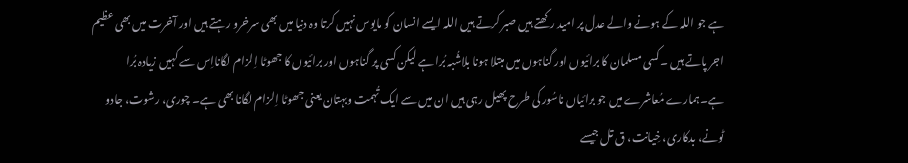ہے جو اللہ کے ہونے والے عدل پر امید رکھتے ہیں صبر کرتے ہیں اللہ ایسے انسان کو مایوس نہیں کرتا وہ دنیا میں بھی سرخرو رہتے ہیں اور آخرت میں بھی عظیم اجر پاتے ہیں ۔کسی مسلمان کا برائیوں اور گناہوں میں مبتلا ہونا بلاشُبہ بُرا ہے لیکن کسی پر گناہوں اور برائیوں کا جھوٹا اِلزام لگانااِس سے کہیں زیادہ بُرا ہے۔ہمارے مُعاشرے میں جو برائیاں ناسُور کی طرح پھیل رہی ہیں ان میں سے ایک تُہمت وبہتان یعنی جھوٹا اِلزام لگانا بھی ہے۔ چوری، رشوت، جادو ٹونے، بدکاری، خِیانت، ق تل جیسے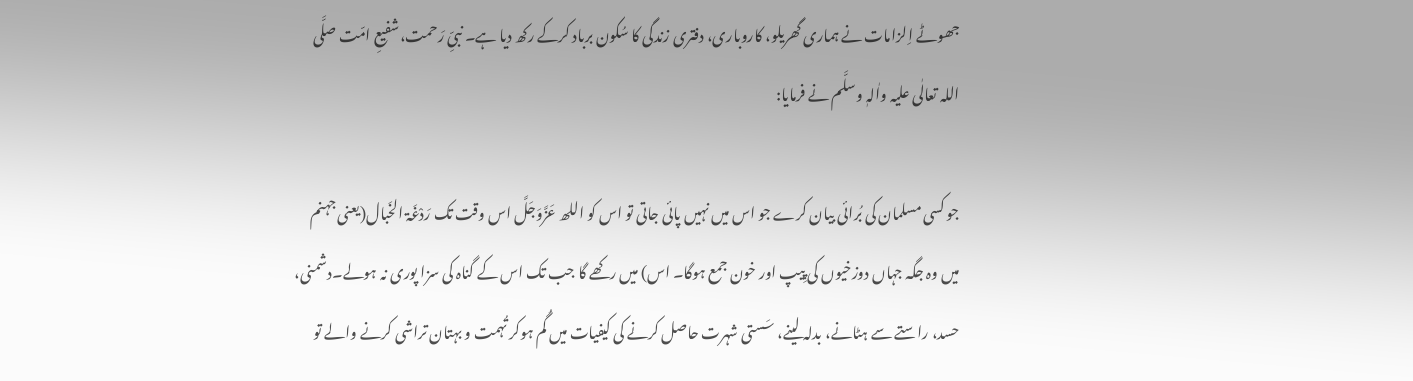جھوٹے اِلزامات نے ہماری گھریلو، کاروباری، دفتری زندگی کا سُکون برباد کرکے رکھ دیا ہے۔ نبیِّ رَحمت،شفیعِ امّت صلَّی اللہ تعالٰی علیہ واٰلہٖ وسلَّم نے فرمایا:

جو کسی مسلمان کی بُرائی بیان کرے جو اس میں نہیں پائی جاتی تو اس کو اللھ عَزَّوَجَلَّ اس وقت تک رَدْغَۃ الخَبال(یعنی جہنم میں وہ جگہ جہاں دوزخیوں کی پِیپ اور خون جمع ہوگا۔ اس) میں رکھے گا جب تک اس کے گناہ کی سزا پوری نہ ہولے۔دشمنی، حسد، راستے سے ہٹانے، بدلہ لینے، سَستی شہرت حاصل کرنے کی کیفیات میں گُم ہوکر تُہمت و بہتان تراشی کرنے والے تو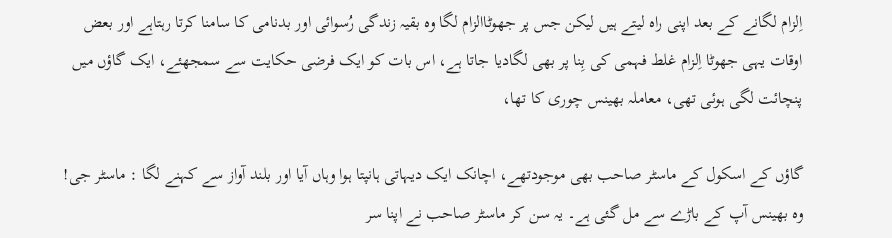اِلزام لگانے کے بعد اپنی راہ لیتے ہیں لیکن جس پر جھوٹاالزام لگا وہ بقیہ زندگی رُسوائی اور بدنامی کا سامنا کرتا رہتاہے اور بعض اوقات یہی جھوٹا اِلزام غلط فہمی کی بِنا پر بھی لگادیا جاتا ہے، اس بات کو ایک فرضی حکایت سے سمجھئے، ایک گاؤں میں پنچائت لگی ہوئی تھی، معاملہ بھینس چوری کا تھا،

گاؤں کے اسکول کے ماسٹر صاحب بھی موجودتھے، اچانک ایک دیہاتی ہانپتا ہوا وہاں آیا اور بلند آواز سے کہنے لگا : ماسٹر جی! وہ بھینس آپ کے باڑے سے مل گئی ہے۔ یہ سن کر ماسٹر صاحب نے اپنا سر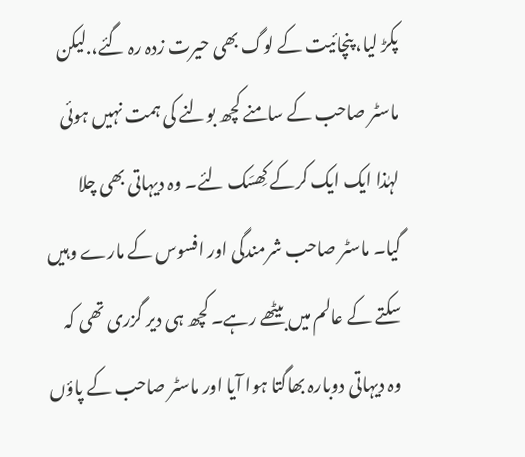پکڑ لیا، پنچائیت کے لوگ بھی حیرت زدہ رہ گئے،.لیکن ماسٹر صاحب کے سامنے کچھ بولنے کی ہمت نہیں ہوئی لہٰذا ایک ایک کرکے کِھسَک لئے۔ وہ دیہاتی بھی چلا گیا۔ ماسٹر صاحب شرمندگی اور افسوس کے مارے وہیں سکتے کے عالم میں بیٹھے رہے۔ کچھ ہی دیر گزری تھی کہ وہ دیہاتی دوبارہ بھاگتا ہوا آیا اور ماسٹر صاحب کے پاؤں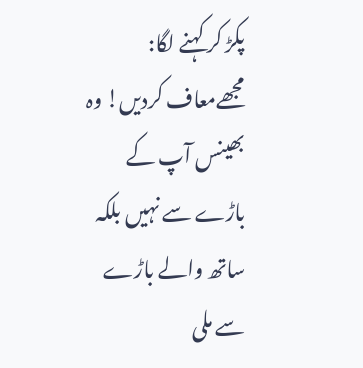پکڑ کر کہنے لگا: مجھےمعاف کردیں! وہ بھینس آپ کے باڑے سے نہیں بلکہ ساتھ والے باڑے سے ملی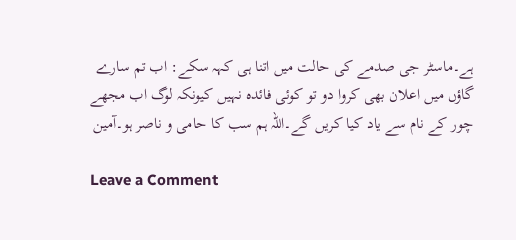ہے۔ماسٹر جی صدمے کی حالت میں اتنا ہی کہہ سکے: اب تم سارے گاؤں میں اعلان بھی کروا دو تو کوئی فائدہ نہیں کیونکہ لوگ اب مجھے چور کے نام سے یاد کیا کریں گے۔اللہ ہم سب کا حامی و ناصر ہو۔آمین

Leave a Comment